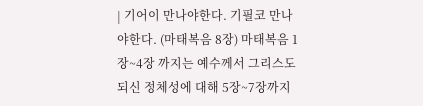| 기어이 만나야한다. 기필코 만나야한다. (마태복음 8장) 마태복음 1장~4장 까지는 예수께서 그리스도되신 정체성에 대해 5장~7장까지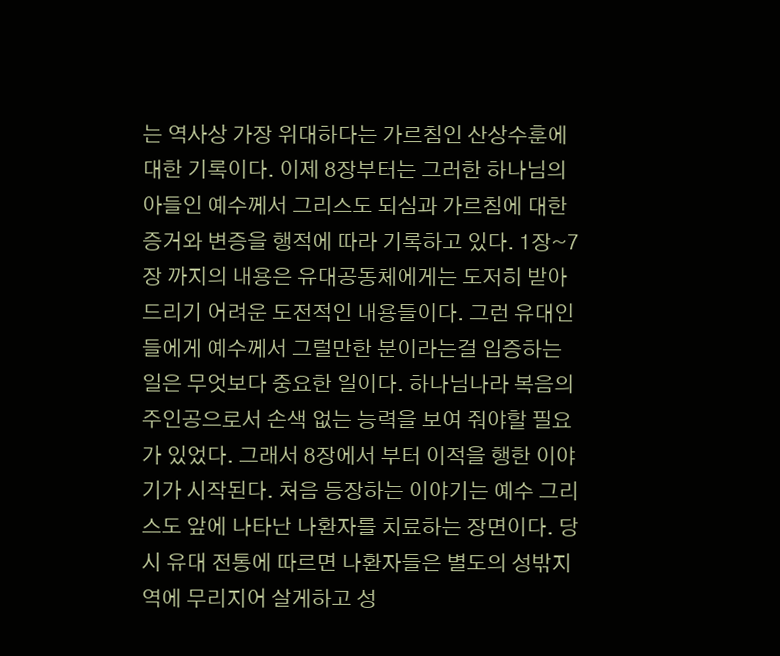는 역사상 가장 위대하다는 가르침인 산상수훈에 대한 기록이다. 이제 8장부터는 그러한 하나님의 아들인 예수께서 그리스도 되심과 가르침에 대한 증거와 변증을 행적에 따라 기록하고 있다. 1장~7장 까지의 내용은 유대공동체에게는 도저히 받아드리기 어려운 도전적인 내용들이다. 그런 유대인들에게 예수께서 그럴만한 분이라는걸 입증하는 일은 무엇보다 중요한 일이다. 하나님나라 복음의 주인공으로서 손색 없는 능력을 보여 줘야할 필요가 있었다. 그래서 8장에서 부터 이적을 행한 이야기가 시작된다. 처음 등장하는 이야기는 예수 그리스도 앞에 나타난 나환자를 치료하는 장면이다. 당시 유대 전통에 따르면 나환자들은 별도의 성밖지역에 무리지어 살게하고 성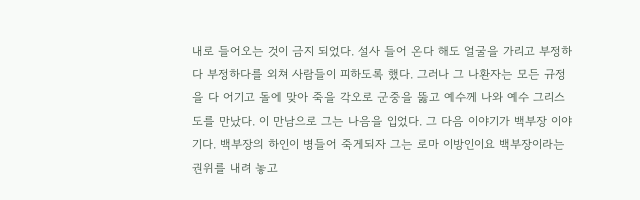내로 들어오는 것이 금지 되었다. 설사 들어 온다 해도 얼굴을 가리고 부정하다 부정하다를 외쳐 사람들이 피하도록 했다. 그러나 그 나환자는 모든 규정을 다 어기고 돌에 맞아 죽을 각오로 군중을 뚫고 예수께 나와 예수 그리스도를 만났다. 이 만남으로 그는 나음을 입었다. 그 다음 이야기가 백부장 이야기다. 백부장의 하인이 병들어 죽게되자 그는 로마 이방인이요 백부장이라는 권위를 내려 놓고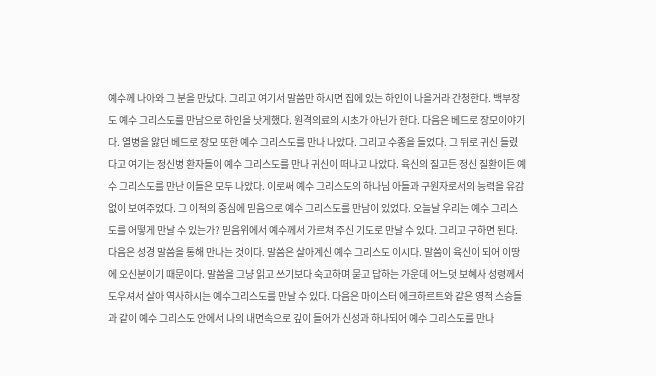예수께 나아와 그 분을 만났다. 그리고 여기서 말씀만 하시면 집에 있는 하인이 나을거라 간청한다. 백부장도 예수 그리스도를 만남으로 하인을 낫게했다. 원격의료의 시초가 아닌가 한다. 다음은 베드로 장모이야기다. 열병을 앓던 베드로 장모 또한 예수 그리스도를 만나 나았다. 그리고 수종을 들었다. 그 뒤로 귀신 들렸다고 여기는 정신병 환자들이 예수 그리스도를 만나 귀신이 떠나고 나았다. 육신의 질고든 정신 질환이든 예수 그리스도를 만난 이들은 모두 나았다. 이로써 예수 그리스도의 하나님 아들과 구원자로서의 능력을 유감 없이 보여주었다. 그 이적의 중심에 믿음으로 예수 그리스도를 만남이 있었다. 오늘날 우리는 예수 그리스도를 어떻게 만날 수 있는가? 믿음위에서 예수께서 가르쳐 주신 기도로 만날 수 있다. 그리고 구하면 된다. 다음은 성경 말씀을 통해 만나는 것이다. 말씀은 살아계신 예수 그리스도 이시다. 말씀이 육신이 되어 이땅에 오신분이기 때문이다. 말씀을 그냥 읽고 쓰기보다 숙고하며 묻고 답하는 가운데 어느덧 보혜사 성령께서 도우셔서 살아 역사하시는 예수그리스도를 만날 수 있다. 다음은 마이스터 에크하르트와 같은 영적 스승들과 같이 예수 그리스도 안에서 나의 내면속으로 깊이 들어가 신성과 하나되어 예수 그리스도를 만나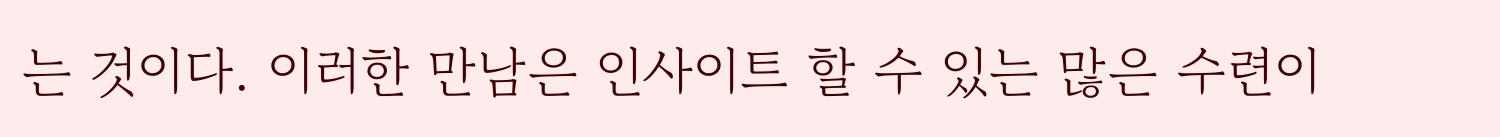는 것이다. 이러한 만남은 인사이트 할 수 있는 많은 수련이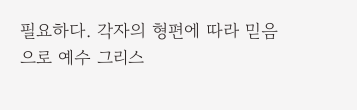필요하다. 각자의 형편에 따라 믿음으로 예수 그리스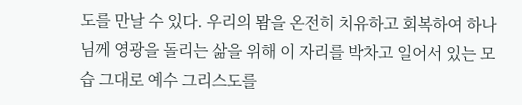도를 만날 수 있다. 우리의 뫔을 온전히 치유하고 회복하여 하나님께 영광을 돌리는 삶을 위해 이 자리를 박차고 일어서 있는 모습 그대로 예수 그리스도를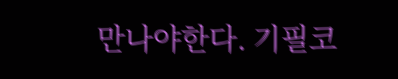만나야한다. 기필코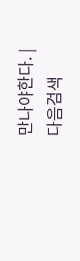만나야한다. |
다음검색